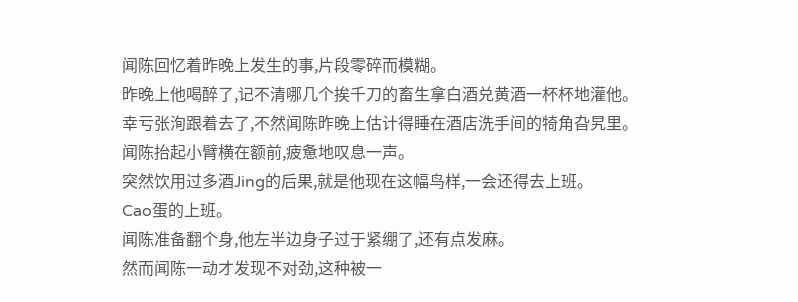闻陈回忆着昨晚上发生的事,片段零碎而模糊。
昨晚上他喝醉了,记不清哪几个挨千刀的畜生拿白酒兑黄酒一杯杯地灌他。
幸亏张洵跟着去了,不然闻陈昨晚上估计得睡在酒店洗手间的犄角旮旯里。
闻陈抬起小臂横在额前,疲惫地叹息一声。
突然饮用过多酒Jing的后果,就是他现在这幅鸟样,一会还得去上班。
Cao蛋的上班。
闻陈准备翻个身,他左半边身子过于紧绷了,还有点发麻。
然而闻陈一动才发现不对劲,这种被一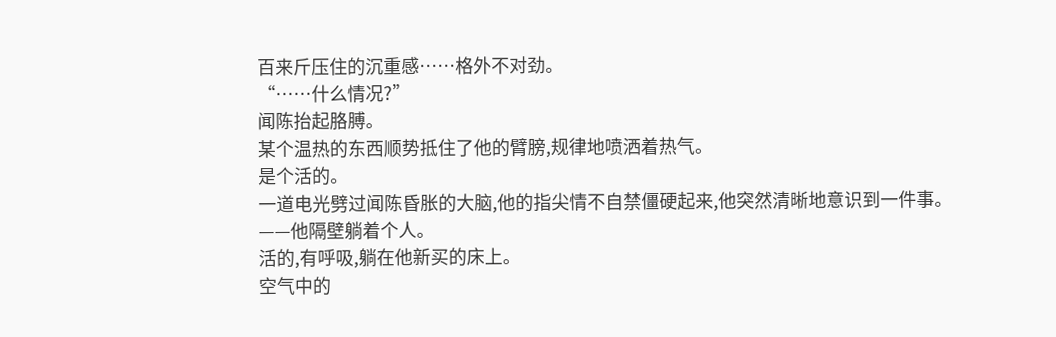百来斤压住的沉重感……格外不对劲。
“……什么情况?”
闻陈抬起胳膊。
某个温热的东西顺势抵住了他的臂膀,规律地喷洒着热气。
是个活的。
一道电光劈过闻陈昏胀的大脑,他的指尖情不自禁僵硬起来,他突然清晰地意识到一件事。
——他隔壁躺着个人。
活的,有呼吸,躺在他新买的床上。
空气中的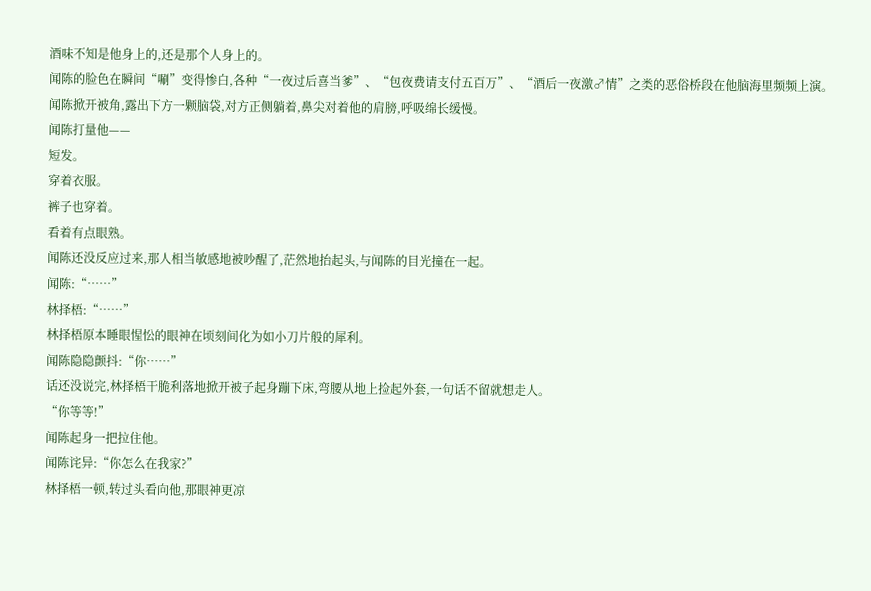酒味不知是他身上的,还是那个人身上的。
闻陈的脸色在瞬间“唰”变得惨白,各种“一夜过后喜当爹”、“包夜费请支付五百万”、“酒后一夜激♂情”之类的恶俗桥段在他脑海里频频上演。
闻陈掀开被角,露出下方一颗脑袋,对方正侧躺着,鼻尖对着他的肩膀,呼吸绵长缓慢。
闻陈打量他——
短发。
穿着衣服。
裤子也穿着。
看着有点眼熟。
闻陈还没反应过来,那人相当敏感地被吵醒了,茫然地抬起头,与闻陈的目光撞在一起。
闻陈:“……”
林择梧:“……”
林择梧原本睡眼惺忪的眼神在顷刻间化为如小刀片般的犀利。
闻陈隐隐颤抖:“你……”
话还没说完,林择梧干脆利落地掀开被子起身蹦下床,弯腰从地上捡起外套,一句话不留就想走人。
“你等等!”
闻陈起身一把拉住他。
闻陈诧异:“你怎么在我家?”
林择梧一顿,转过头看向他,那眼神更凉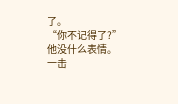了。
“你不记得了?”他没什么表情。
一击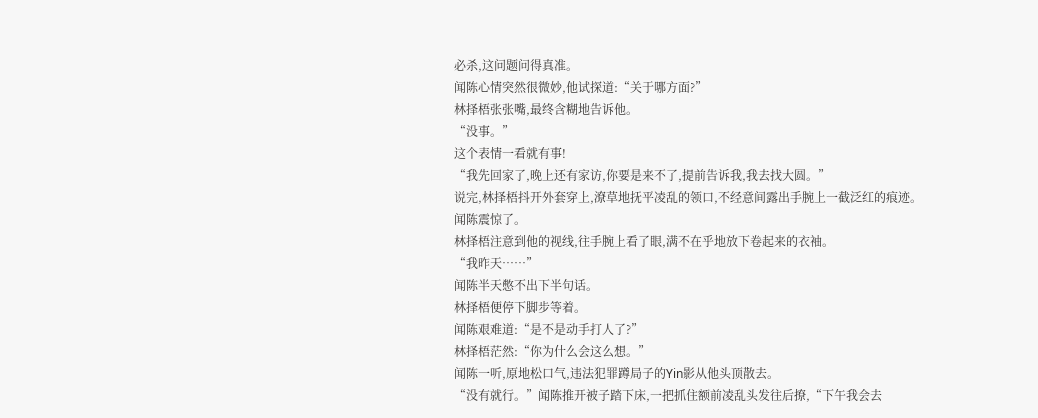必杀,这问题问得真准。
闻陈心情突然很微妙,他试探道:“关于哪方面?”
林择梧张张嘴,最终含糊地告诉他。
“没事。”
这个表情一看就有事!
“我先回家了,晚上还有家访,你要是来不了,提前告诉我,我去找大圆。”
说完,林择梧抖开外套穿上,潦草地抚平凌乱的领口,不经意间露出手腕上一截泛红的痕迹。
闻陈震惊了。
林择梧注意到他的视线,往手腕上看了眼,满不在乎地放下卷起来的衣袖。
“我昨天……”
闻陈半天憋不出下半句话。
林择梧便停下脚步等着。
闻陈艰难道:“是不是动手打人了?”
林择梧茫然:“你为什么会这么想。”
闻陈一听,原地松口气,违法犯罪蹲局子的Yin影从他头顶散去。
“没有就行。”闻陈推开被子踏下床,一把抓住额前凌乱头发往后撩,“下午我会去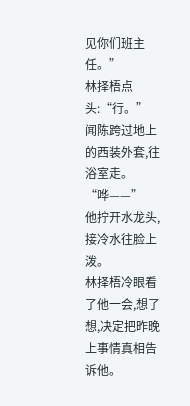见你们班主任。”
林择梧点头:“行。”
闻陈跨过地上的西装外套,往浴室走。
“哗——”
他拧开水龙头,接冷水往脸上泼。
林择梧冷眼看了他一会,想了想,决定把昨晚上事情真相告诉他。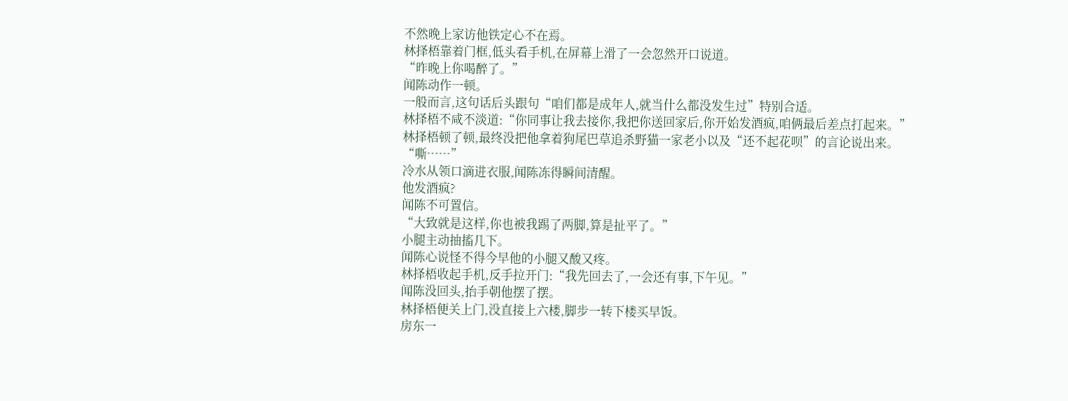不然晚上家访他铁定心不在焉。
林择梧靠着门框,低头看手机,在屏幕上滑了一会忽然开口说道。
“昨晚上你喝醉了。”
闻陈动作一顿。
一般而言,这句话后头跟句“咱们都是成年人,就当什么都没发生过”特别合适。
林择梧不咸不淡道:“你同事让我去接你,我把你送回家后,你开始发酒疯,咱俩最后差点打起来。”
林择梧顿了顿,最终没把他拿着狗尾巴草追杀野猫一家老小以及“还不起花呗”的言论说出来。
“嘶……”
冷水从领口滴进衣服,闻陈冻得瞬间清醒。
他发酒疯?
闻陈不可置信。
“大致就是这样,你也被我踢了两脚,算是扯平了。”
小腿主动抽搐几下。
闻陈心说怪不得今早他的小腿又酸又疼。
林择梧收起手机,反手拉开门:“我先回去了,一会还有事,下午见。”
闻陈没回头,抬手朝他摆了摆。
林择梧便关上门,没直接上六楼,脚步一转下楼买早饭。
房东一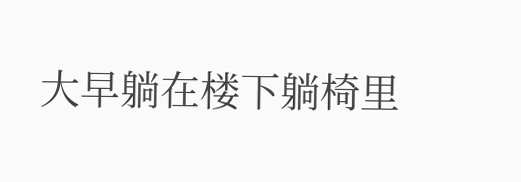大早躺在楼下躺椅里